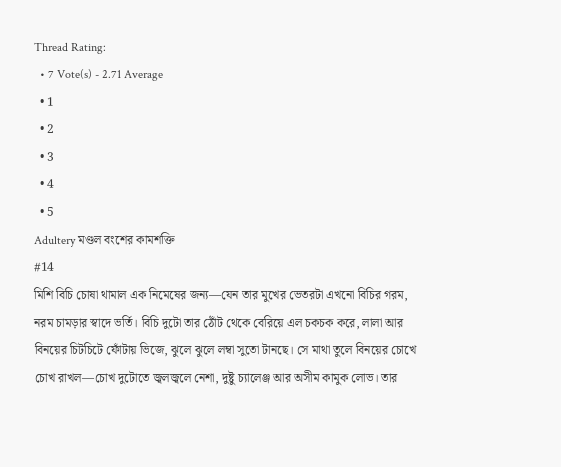Thread Rating:
  • 7 Vote(s) - 2.71 Average
  • 1
  • 2
  • 3
  • 4
  • 5
Adultery মণ্ডল বংশের কামশক্তি
#14
মিশি বিচি চোষা থামাল এক নিমেষের জন্য—যেন তার মুখের ভেতরটা এখনো বিচির গরম, নরম চামড়ার স্বাদে ভর্তি। বিচি দুটো তার ঠোঁট থেকে বেরিয়ে এল চকচক করে, লালা আর বিনয়ের চিটচিটে ফোঁটায় ভিজে, ঝুলে ঝুলে লম্বা সুতো টানছে। সে মাথা তুলে বিনয়ের চোখে চোখ রাখল—চোখ দুটোতে জ্বলজ্বলে নেশা, দুষ্টু চ্যালেঞ্জ আর অসীম কামুক লোভ। তার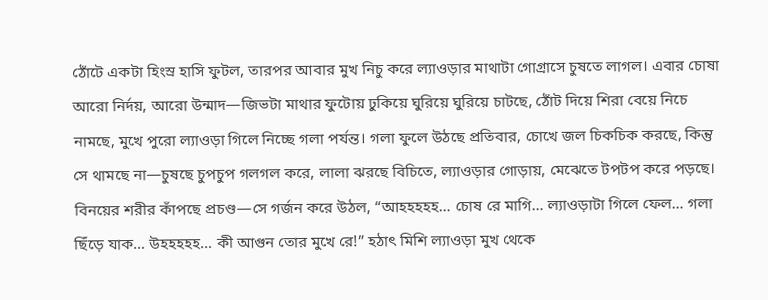ঠোঁটে একটা হিংস্র হাসি ফুটল, তারপর আবার মুখ নিচু করে ল্যাওড়ার মাথাটা গোগ্রাসে চুষতে লাগল। এবার চোষা আরো নির্দয়, আরো উন্মাদ—জিভটা মাথার ফুটোয় ঢুকিয়ে ঘুরিয়ে ঘুরিয়ে চাটছে, ঠোঁট দিয়ে শিরা বেয়ে নিচে নামছে, মুখে পুরো ল্যাওড়া গিলে নিচ্ছে গলা পর্যন্ত। গলা ফুলে উঠছে প্রতিবার, চোখে জল চিকচিক করছে, কিন্তু সে থামছে না—চুষছে চুপচুপ গলগল করে, লালা ঝরছে বিচিতে, ল্যাওড়ার গোড়ায়, মেঝেতে টপটপ করে পড়ছে। বিনয়ের শরীর কাঁপছে প্রচণ্ড—সে গর্জন করে উঠল, “আহহহহহ… চোষ রে মাগি… ল্যাওড়াটা গিলে ফেল… গলা ছিঁড়ে যাক… উহহহহহ… কী আগুন তোর মুখে রে!” হঠাৎ মিশি ল্যাওড়া মুখ থেকে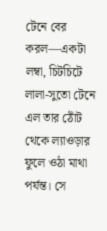টেনে বের করল—একটা লম্বা, চিটচিটে লালা-সুতো টেনে এল তার ঠোঁট থেকে ল্যাওড়ার ফুলে ওঠা মাথা পর্যন্ত। সে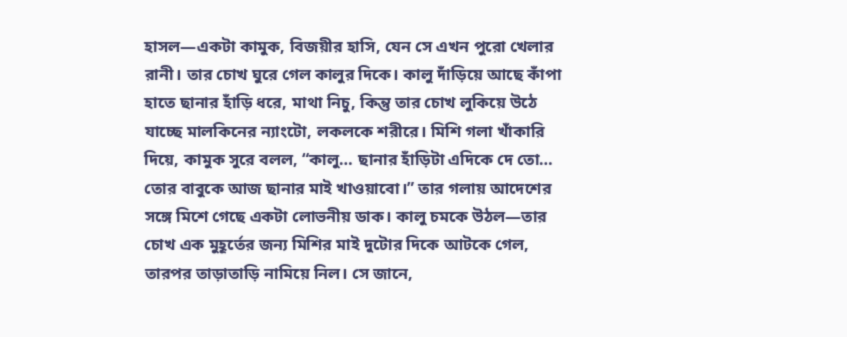হাসল—একটা কামুক, বিজয়ীর হাসি, যেন সে এখন পুরো খেলার রানী। তার চোখ ঘুরে গেল কালুর দিকে। কালু দাঁড়িয়ে আছে কাঁপা হাতে ছানার হাঁড়ি ধরে, মাথা নিচু, কিন্তু তার চোখ লুকিয়ে উঠে যাচ্ছে মালকিনের ন্যাংটো, লকলকে শরীরে। মিশি গলা খাঁকারি দিয়ে, কামুক সুরে বলল, “কালু… ছানার হাঁড়িটা এদিকে দে তো… তোর বাবুকে আজ ছানার মাই খাওয়াবো।” তার গলায় আদেশের সঙ্গে মিশে গেছে একটা লোভনীয় ডাক। কালু চমকে উঠল—তার চোখ এক মুহূর্তের জন্য মিশির মাই দুটোর দিকে আটকে গেল, তারপর তাড়াতাড়ি নামিয়ে নিল। সে জানে,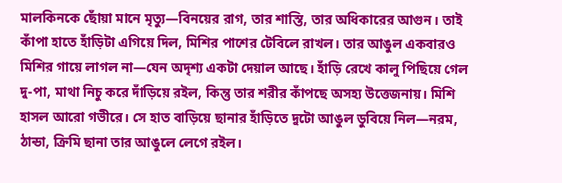মালকিনকে ছোঁয়া মানে মৃত্যু—বিনয়ের রাগ, তার শাস্তি, তার অধিকারের আগুন। তাই কাঁপা হাতে হাঁড়িটা এগিয়ে দিল, মিশির পাশের টেবিলে রাখল। তার আঙুল একবারও মিশির গায়ে লাগল না—যেন অদৃশ্য একটা দেয়াল আছে। হাঁড়ি রেখে কালু পিছিয়ে গেল দু-পা, মাথা নিচু করে দাঁড়িয়ে রইল, কিন্তু তার শরীর কাঁপছে অসহ্য উত্তেজনায়। মিশি হাসল আরো গভীরে। সে হাত বাড়িয়ে ছানার হাঁড়িতে দুটো আঙুল ডুবিয়ে নিল—নরম, ঠান্ডা, ক্রিমি ছানা তার আঙুলে লেগে রইল।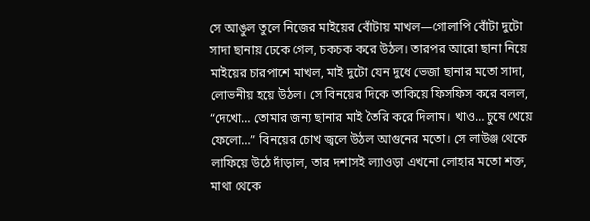সে আঙুল তুলে নিজের মাইয়ের বোঁটায় মাখল—গোলাপি বোঁটা দুটো সাদা ছানায় ঢেকে গেল, চকচক করে উঠল। তারপর আরো ছানা নিয়ে মাইয়ের চারপাশে মাখল, মাই দুটো যেন দুধে ভেজা ছানার মতো সাদা, লোভনীয় হয়ে উঠল। সে বিনয়ের দিকে তাকিয়ে ফিসফিস করে বলল, “দেখো… তোমার জন্য ছানার মাই তৈরি করে দিলাম। খাও… চুষে খেয়ে ফেলো…” বিনয়ের চোখ জ্বলে উঠল আগুনের মতো। সে লাউঞ্জ থেকে লাফিয়ে উঠে দাঁড়াল, তার দশাসই ল্যাওড়া এখনো লোহার মতো শক্ত, মাথা থেকে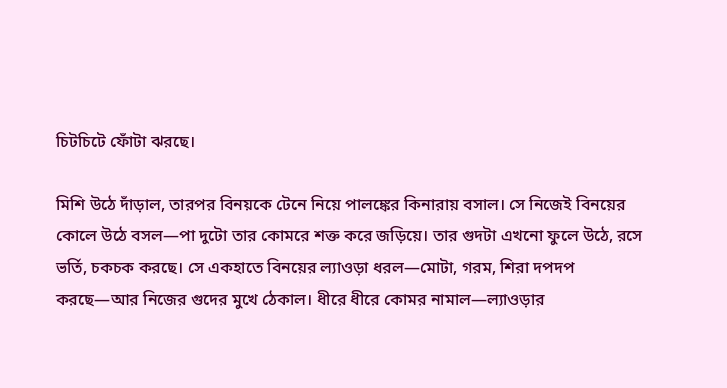চিটচিটে ফোঁটা ঝরছে।

মিশি উঠে দাঁড়াল, তারপর বিনয়কে টেনে নিয়ে পালঙ্কের কিনারায় বসাল। সে নিজেই বিনয়ের কোলে উঠে বসল—পা দুটো তার কোমরে শক্ত করে জড়িয়ে। তার গুদটা এখনো ফুলে উঠে, রসে ভর্তি, চকচক করছে। সে একহাতে বিনয়ের ল্যাওড়া ধরল—মোটা, গরম, শিরা দপদপ করছে—আর নিজের গুদের মুখে ঠেকাল। ধীরে ধীরে কোমর নামাল—ল্যাওড়ার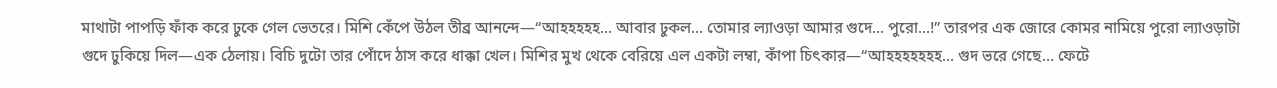মাথাটা পাপড়ি ফাঁক করে ঢুকে গেল ভেতরে। মিশি কেঁপে উঠল তীব্র আনন্দে—“আহহহহহ… আবার ঢুকল… তোমার ল্যাওড়া আমার গুদে… পুরো…!” তারপর এক জোরে কোমর নামিয়ে পুরো ল্যাওড়াটা গুদে ঢুকিয়ে দিল—এক ঠেলায়। বিচি দুটো তার পোঁদে ঠাস করে ধাক্কা খেল। মিশির মুখ থেকে বেরিয়ে এল একটা লম্বা, কাঁপা চিৎকার—“আহহহহহহহ… গুদ ভরে গেছে… ফেটে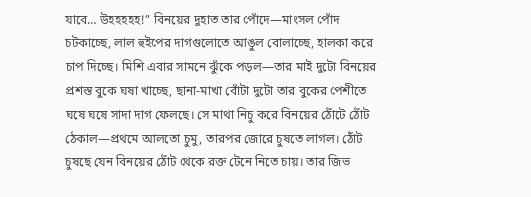যাবে… উহহহহহ!” বিনয়ের দুহাত তার পোঁদে—মাংসল পোঁদ চটকাচ্ছে, লাল হুইপের দাগগুলোতে আঙুল বোলাচ্ছে, হালকা করে চাপ দিচ্ছে। মিশি এবার সামনে ঝুঁকে পড়ল—তার মাই দুটো বিনয়ের প্রশস্ত বুকে ঘষা খাচ্ছে, ছানা-মাখা বোঁটা দুটো তার বুকের পেশীতে ঘষে ঘষে সাদা দাগ ফেলছে। সে মাথা নিচু করে বিনয়ের ঠোঁটে ঠোঁট ঠেকাল—প্রথমে আলতো চুমু, তারপর জোরে চুষতে লাগল। ঠোঁট চুষছে যেন বিনয়ের ঠোঁট থেকে রক্ত টেনে নিতে চায়। তার জিভ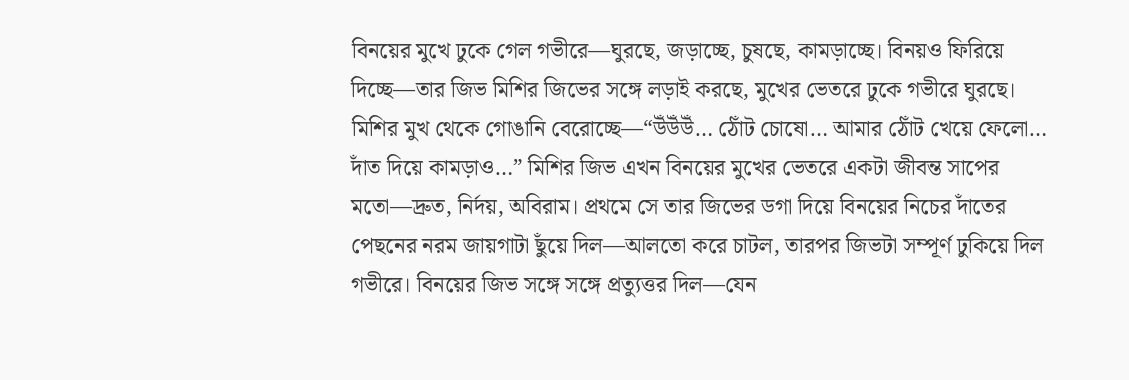বিনয়ের মুখে ঢুকে গেল গভীরে—ঘুরছে, জড়াচ্ছে, চুষছে, কামড়াচ্ছে। বিনয়ও ফিরিয়ে দিচ্ছে—তার জিভ মিশির জিভের সঙ্গে লড়াই করছে, মুখের ভেতরে ঢুকে গভীরে ঘুরছে। মিশির মুখ থেকে গোঙানি বেরোচ্ছে—“উঁউঁউঁ… ঠোঁট চোষো… আমার ঠোঁট খেয়ে ফেলো… দাঁত দিয়ে কামড়াও…” মিশির জিভ এখন বিনয়ের মুখের ভেতরে একটা জীবন্ত সাপের মতো—দ্রুত, নির্দয়, অবিরাম। প্রথমে সে তার জিভের ডগা দিয়ে বিনয়ের নিচের দাঁতের পেছনের নরম জায়গাটা ছুঁয়ে দিল—আলতো করে চাটল, তারপর জিভটা সম্পূর্ণ ঢুকিয়ে দিল গভীরে। বিনয়ের জিভ সঙ্গে সঙ্গে প্রত্যুত্তর দিল—যেন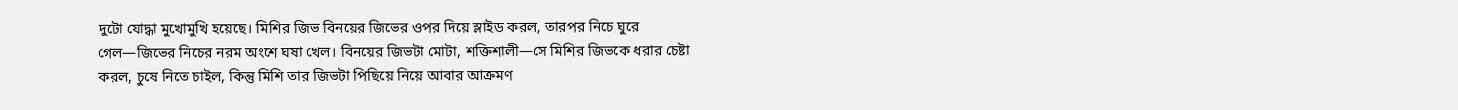দুটো যোদ্ধা মুখোমুখি হয়েছে। মিশির জিভ বিনয়ের জিভের ওপর দিয়ে স্লাইড করল, তারপর নিচে ঘুরে গেল—জিভের নিচের নরম অংশে ঘষা খেল। বিনয়ের জিভটা মোটা, শক্তিশালী—সে মিশির জিভকে ধরার চেষ্টা করল, চুষে নিতে চাইল, কিন্তু মিশি তার জিভটা পিছিয়ে নিয়ে আবার আক্রমণ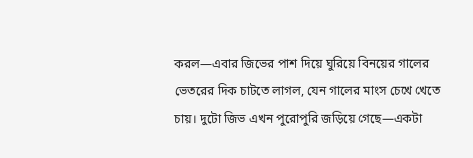করল—এবার জিভের পাশ দিয়ে ঘুরিয়ে বিনয়ের গালের ভেতরের দিক চাটতে লাগল, যেন গালের মাংস চেখে খেতে চায়। দুটো জিভ এখন পুরোপুরি জড়িয়ে গেছে—একটা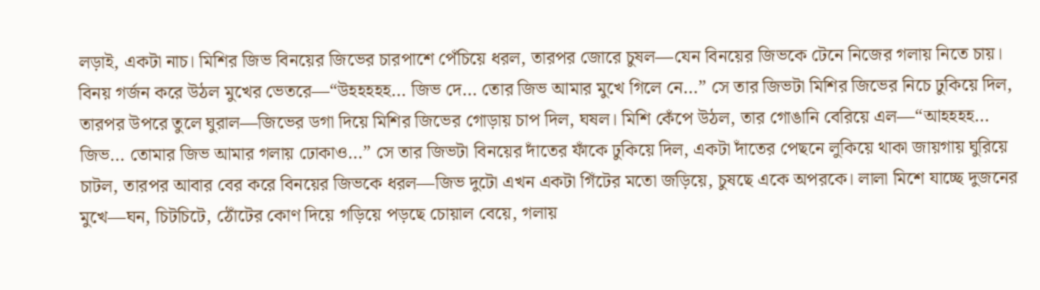লড়াই, একটা নাচ। মিশির জিভ বিনয়ের জিভের চারপাশে পেঁচিয়ে ধরল, তারপর জোরে চুষল—যেন বিনয়ের জিভকে টেনে নিজের গলায় নিতে চায়। বিনয় গর্জন করে উঠল মুখের ভেতরে—“উহহহহহ… জিভ দে… তোর জিভ আমার মুখে গিলে নে…” সে তার জিভটা মিশির জিভের নিচে ঢুকিয়ে দিল, তারপর উপরে তুলে ঘুরাল—জিভের ডগা দিয়ে মিশির জিভের গোড়ায় চাপ দিল, ঘষল। মিশি কেঁপে উঠল, তার গোঙানি বেরিয়ে এল—“আহহহহ… জিভ… তোমার জিভ আমার গলায় ঢোকাও…” সে তার জিভটা বিনয়ের দাঁতের ফাঁকে ঢুকিয়ে দিল, একটা দাঁতের পেছনে লুকিয়ে থাকা জায়গায় ঘুরিয়ে চাটল, তারপর আবার বের করে বিনয়ের জিভকে ধরল—জিভ দুটো এখন একটা গিঁটের মতো জড়িয়ে, চুষছে একে অপরকে। লালা মিশে যাচ্ছে দুজনের মুখে—ঘন, চিটচিটে, ঠোঁটের কোণ দিয়ে গড়িয়ে পড়ছে চোয়াল বেয়ে, গলায়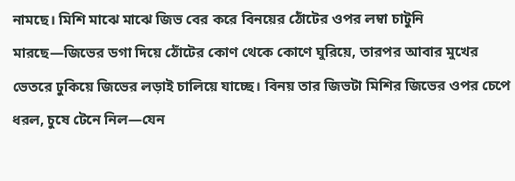নামছে। মিশি মাঝে মাঝে জিভ বের করে বিনয়ের ঠোঁটের ওপর লম্বা চাটুনি মারছে—জিভের ডগা দিয়ে ঠোঁটের কোণ থেকে কোণে ঘুরিয়ে, তারপর আবার মুখের ভেতরে ঢুকিয়ে জিভের লড়াই চালিয়ে যাচ্ছে। বিনয় তার জিভটা মিশির জিভের ওপর চেপে ধরল, চুষে টেনে নিল—যেন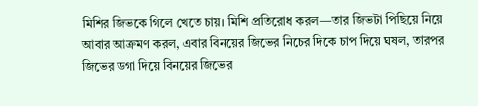মিশির জিভকে গিলে খেতে চায়। মিশি প্রতিরোধ করল—তার জিভটা পিছিয়ে নিয়ে আবার আক্রমণ করল, এবার বিনয়ের জিভের নিচের দিকে চাপ দিয়ে ঘষল, তারপর জিভের ডগা দিয়ে বিনয়ের জিভের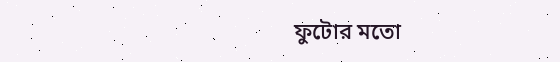ফুটোর মতো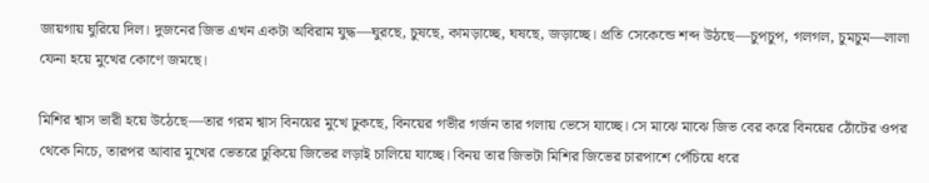জায়গায় ঘুরিয়ে দিল। দুজনের জিভ এখন একটা অবিরাম যুদ্ধ—ঘুরছে, চুষছে, কামড়াচ্ছে, ঘষছে, জড়াচ্ছে। প্রতি সেকেন্ডে শব্দ উঠছে—চুপচুপ, গলগল, চুমচুম—লালা ফেনা হয়ে মুখের কোণে জমছে।

মিশির শ্বাস ভারী হয়ে উঠেছে—তার গরম শ্বাস বিনয়ের মুখে ঢুকছে, বিনয়ের গভীর গর্জন তার গলায় ভেসে যাচ্ছে। সে মাঝে মাঝে জিভ বের করে বিনয়ের ঠোঁটের ওপর থেকে নিচে, তারপর আবার মুখের ভেতরে ঢুকিয়ে জিভের লড়াই চালিয়ে যাচ্ছে। বিনয় তার জিভটা মিশির জিভের চারপাশে পেঁচিয়ে ধরে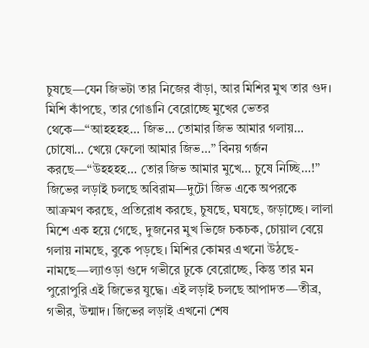চুষছে—যেন জিভটা তার নিজের বাঁড়া, আর মিশির মুখ তার গুদ। মিশি কাঁপছে, তার গোঙানি বেরোচ্ছে মুখের ভেতর থেকে—“আহহহহ… জিভ… তোমার জিভ আমার গলায়… চোষো… খেয়ে ফেলো আমার জিভ…” বিনয় গর্জন করছে—“উহহহহ… তোর জিভ আমার মুখে… চুষে নিচ্ছি…!” জিভের লড়াই চলছে অবিরাম—দুটো জিভ একে অপরকে আক্রমণ করছে, প্রতিরোধ করছে, চুষছে, ঘষছে, জড়াচ্ছে। লালা মিশে এক হয়ে গেছে, দুজনের মুখ ভিজে চকচক, চোয়াল বেয়ে গলায় নামছে, বুকে পড়ছে। মিশির কোমর এখনো উঠছে-নামছে—ল্যাওড়া গুদে গভীরে ঢুকে বেরোচ্ছে, কিন্তু তার মন পুরোপুরি এই জিভের যুদ্ধে। এই লড়াই চলছে আপাদত—তীব্র, গভীর, উন্মাদ। জিভের লড়াই এখনো শেষ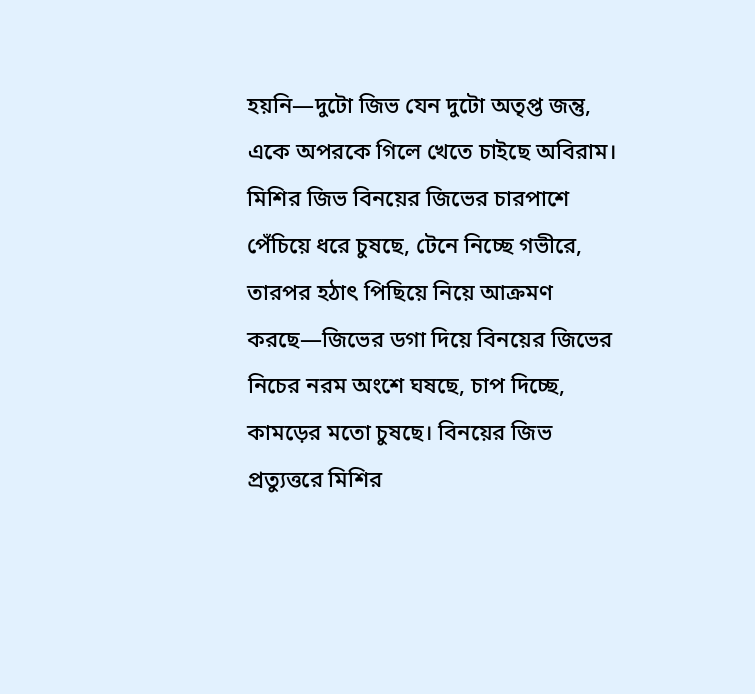হয়নি—দুটো জিভ যেন দুটো অতৃপ্ত জন্তু, একে অপরকে গিলে খেতে চাইছে অবিরাম। মিশির জিভ বিনয়ের জিভের চারপাশে পেঁচিয়ে ধরে চুষছে, টেনে নিচ্ছে গভীরে, তারপর হঠাৎ পিছিয়ে নিয়ে আক্রমণ করছে—জিভের ডগা দিয়ে বিনয়ের জিভের নিচের নরম অংশে ঘষছে, চাপ দিচ্ছে, কামড়ের মতো চুষছে। বিনয়ের জিভ প্রত্যুত্তরে মিশির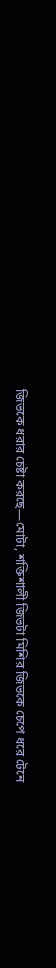জিভকে ধরার চেষ্টা করছে—মোটা, শক্তিশালী জিভটা মিশির জিভকে চেপে ধরে টেনে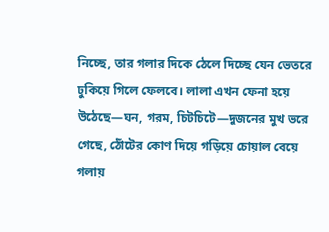নিচ্ছে, তার গলার দিকে ঠেলে দিচ্ছে যেন ভেতরে ঢুকিয়ে গিলে ফেলবে। লালা এখন ফেনা হয়ে উঠেছে—ঘন, গরম, চিটচিটে—দুজনের মুখ ভরে গেছে, ঠোঁটের কোণ দিয়ে গড়িয়ে চোয়াল বেয়ে গলায়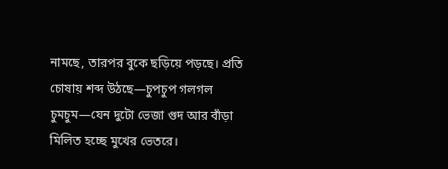নামছে, তারপর বুকে ছড়িয়ে পড়ছে। প্রতি চোষায় শব্দ উঠছে—চুপচুপ গলগল চুমচুম—যেন দুটো ভেজা গুদ আর বাঁড়া মিলিত হচ্ছে মুখের ভেতরে।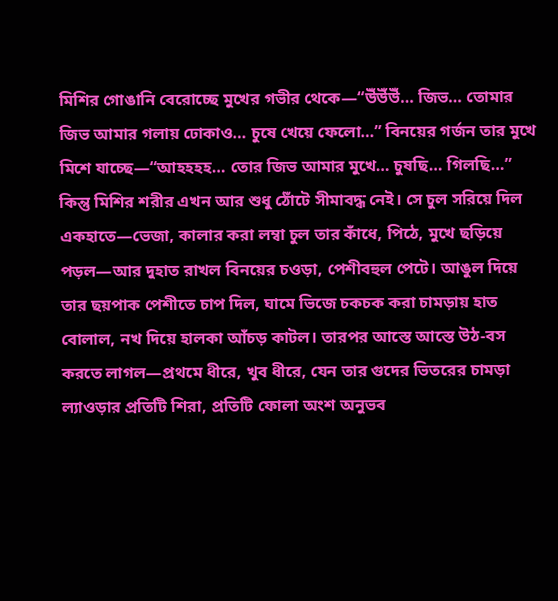মিশির গোঙানি বেরোচ্ছে মুখের গভীর থেকে—“উঁউঁউঁ… জিভ… তোমার জিভ আমার গলায় ঢোকাও… চুষে খেয়ে ফেলো…” বিনয়ের গর্জন তার মুখে মিশে যাচ্ছে—“আহহহহ… তোর জিভ আমার মুখে… চুষছি… গিলছি…” কিন্তু মিশির শরীর এখন আর শুধু ঠোঁটে সীমাবদ্ধ নেই। সে চুল সরিয়ে দিল একহাতে—ভেজা, কালার করা লম্বা চুল তার কাঁধে, পিঠে, মুখে ছড়িয়ে পড়ল—আর দুহাত রাখল বিনয়ের চওড়া, পেশীবহুল পেটে। আঙুল দিয়ে তার ছয়পাক পেশীতে চাপ দিল, ঘামে ভিজে চকচক করা চামড়ায় হাত বোলাল, নখ দিয়ে হালকা আঁচড় কাটল। তারপর আস্তে আস্তে উঠ-বস করতে লাগল—প্রথমে ধীরে, খুব ধীরে, যেন তার গুদের ভিতরের চামড়া ল্যাওড়ার প্রতিটি শিরা, প্রতিটি ফোলা অংশ অনুভব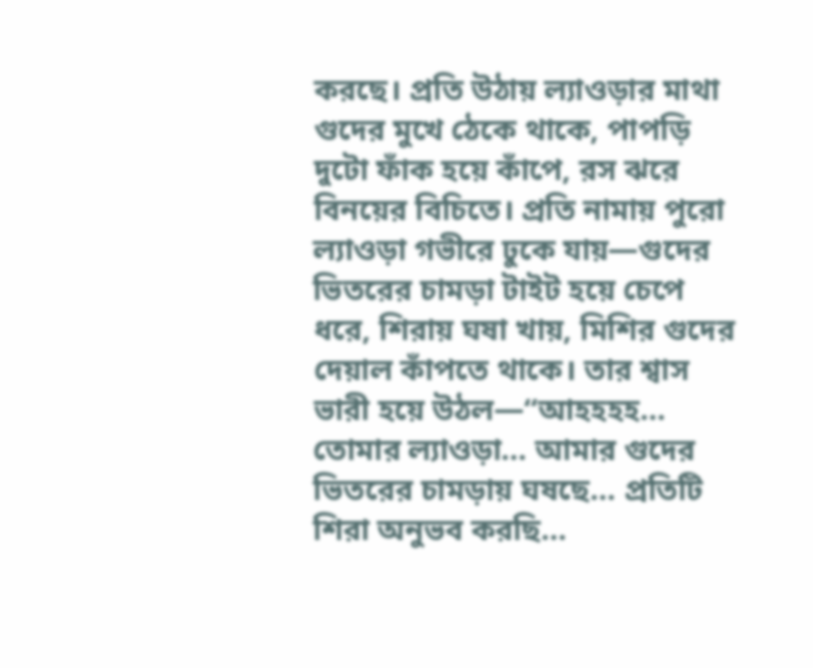করছে। প্রতি উঠায় ল্যাওড়ার মাথা গুদের মুখে ঠেকে থাকে, পাপড়ি দুটো ফাঁক হয়ে কাঁপে, রস ঝরে বিনয়ের বিচিতে। প্রতি নামায় পুরো ল্যাওড়া গভীরে ঢুকে যায়—গুদের ভিতরের চামড়া টাইট হয়ে চেপে ধরে, শিরায় ঘষা খায়, মিশির গুদের দেয়াল কাঁপতে থাকে। তার শ্বাস ভারী হয়ে উঠল—“আহহহহ… তোমার ল্যাওড়া… আমার গুদের ভিতরের চামড়ায় ঘষছে… প্রতিটি শিরা অনুভব করছি…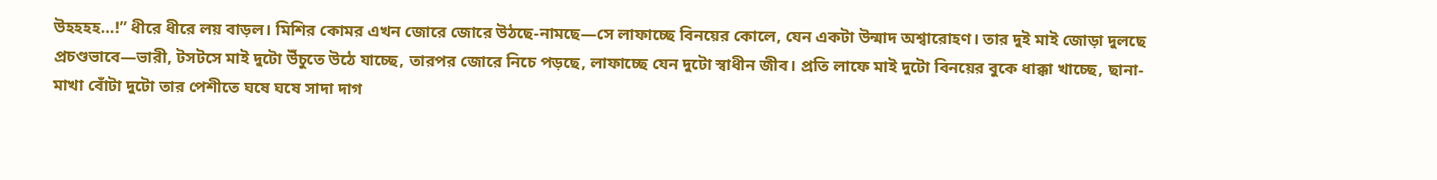উহহহহ…!” ধীরে ধীরে লয় বাড়ল। মিশির কোমর এখন জোরে জোরে উঠছে-নামছে—সে লাফাচ্ছে বিনয়ের কোলে, যেন একটা উন্মাদ অশ্বারোহণ। তার দুই মাই জোড়া দুলছে প্রচণ্ডভাবে—ভারী, টসটসে মাই দুটো উঁচুতে উঠে যাচ্ছে, তারপর জোরে নিচে পড়ছে, লাফাচ্ছে যেন দুটো স্বাধীন জীব। প্রতি লাফে মাই দুটো বিনয়ের বুকে ধাক্কা খাচ্ছে, ছানা-মাখা বোঁটা দুটো তার পেশীতে ঘষে ঘষে সাদা দাগ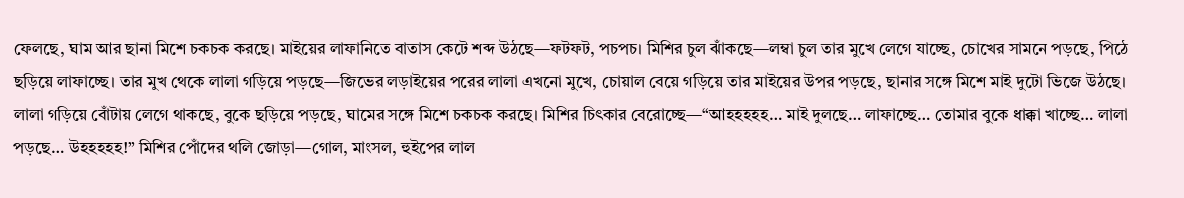ফেলছে, ঘাম আর ছানা মিশে চকচক করছে। মাইয়ের লাফানিতে বাতাস কেটে শব্দ উঠছে—ফটফট, পচপচ। মিশির চুল ঝাঁকছে—লম্বা চুল তার মুখে লেগে যাচ্ছে, চোখের সামনে পড়ছে, পিঠে ছড়িয়ে লাফাচ্ছে। তার মুখ থেকে লালা গড়িয়ে পড়ছে—জিভের লড়াইয়ের পরের লালা এখনো মুখে, চোয়াল বেয়ে গড়িয়ে তার মাইয়ের উপর পড়ছে, ছানার সঙ্গে মিশে মাই দুটো ভিজে উঠছে। লালা গড়িয়ে বোঁটায় লেগে থাকছে, বুকে ছড়িয়ে পড়ছে, ঘামের সঙ্গে মিশে চকচক করছে। মিশির চিৎকার বেরোচ্ছে—“আহহহহহ… মাই দুলছে… লাফাচ্ছে… তোমার বুকে ধাক্কা খাচ্ছে… লালা পড়ছে… উহহহহহ!” মিশির পোঁদের থলি জোড়া—গোল, মাংসল, হুইপের লাল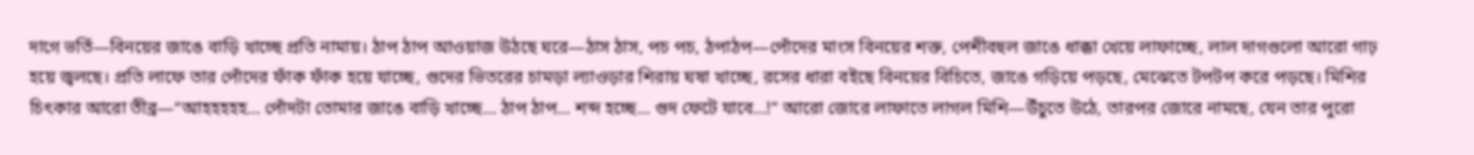দাগে ভর্তি—বিনয়ের জাঙে বাড়ি খাচ্ছে প্রতি নামায়। ঠাপ ঠাপ আওয়াজ উঠছে ঘরে—ঠাস ঠাস, পচ পচ, ঠপাঠপ—পোঁদের মাংস বিনয়ের শক্ত, পেশীবহুল জাঙে ধাক্কা খেয়ে লাফাচ্ছে, লাল দাগগুলো আরো গাঢ় হয়ে জ্বলছে। প্রতি লাফে তার পোঁদের ফাঁক ফাঁক হয়ে যাচ্ছে, গুদের ভিতরের চামড়া ল্যাওড়ার শিরায় ঘষা খাচ্ছে, রসের ধারা বইছে বিনয়ের বিচিতে, জাঙে গড়িয়ে পড়ছে, মেঝেতে টপটপ করে পড়ছে। মিশির চিৎকার আরো তীব্র—“আহহহহহ… পোঁদটা তোমার জাঙে বাড়ি খাচ্ছে… ঠাপ ঠাপ… শব্দ হচ্ছে… গুদ ফেটে যাবে…!” আরো জোরে লাফাতে লাগল মিশি—উঁচুতে উঠে, তারপর জোরে নামছে, যেন তার পুরো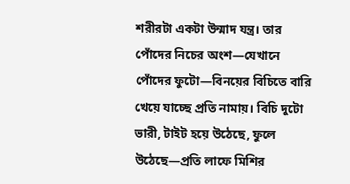শরীরটা একটা উন্মাদ যন্ত্র। তার পোঁদের নিচের অংশ—যেখানে পোঁদের ফুটো—বিনয়ের বিচিতে বারি খেয়ে যাচ্ছে প্রতি নামায়। বিচি দুটো ভারী, টাইট হয়ে উঠেছে, ফুলে উঠেছে—প্রতি লাফে মিশির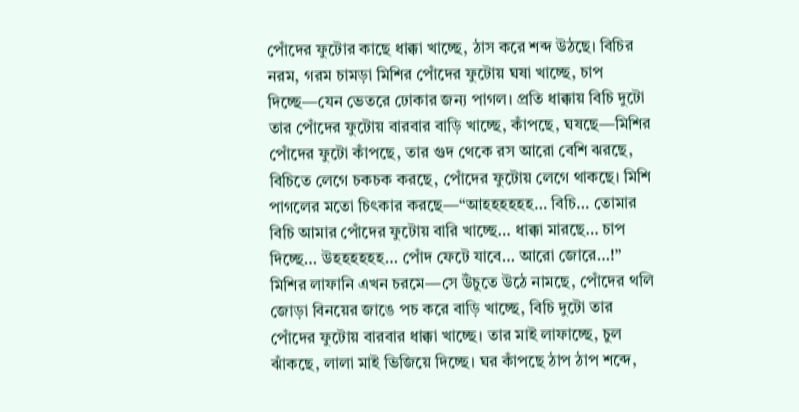পোঁদের ফুটোর কাছে ধাক্কা খাচ্ছে, ঠাস করে শব্দ উঠছে। বিচির নরম, গরম চামড়া মিশির পোঁদের ফুটোয় ঘষা খাচ্ছে, চাপ দিচ্ছে—যেন ভেতরে ঢোকার জন্য পাগল। প্রতি ধাক্কায় বিচি দুটো তার পোঁদের ফুটোয় বারবার বাড়ি খাচ্ছে, কাঁপছে, ঘষছে—মিশির পোঁদের ফুটো কাঁপছে, তার গুদ থেকে রস আরো বেশি ঝরছে, বিচিতে লেগে চকচক করছে, পোঁদের ফুটোয় লেগে থাকছে। মিশি পাগলের মতো চিৎকার করছে—“আহহহহহহ… বিচি… তোমার বিচি আমার পোঁদের ফুটোয় বারি খাচ্ছে… ধাক্কা মারছে… চাপ দিচ্ছে… উহহহহহহ… পোঁদ ফেটে যাবে… আরো জোরে…!” মিশির লাফানি এখন চরমে—সে উঁচুতে উঠে নামছে, পোঁদের থলি জোড়া বিনয়ের জাঙে পচ করে বাড়ি খাচ্ছে, বিচি দুটো তার পোঁদের ফুটোয় বারবার ধাক্কা খাচ্ছে। তার মাই লাফাচ্ছে, চুল ঝাঁকছে, লালা মাই ভিজিয়ে দিচ্ছে। ঘর কাঁপছে ঠাপ ঠাপ শব্দে,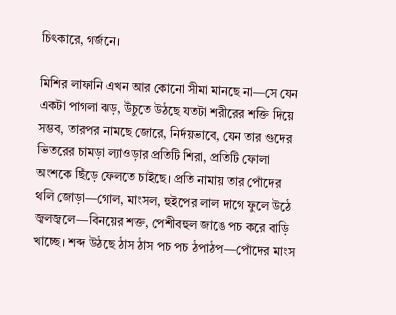চিৎকারে, গর্জনে।

মিশির লাফানি এখন আর কোনো সীমা মানছে না—সে যেন একটা পাগলা ঝড়, উঁচুতে উঠছে যতটা শরীরের শক্তি দিয়ে সম্ভব, তারপর নামছে জোরে, নির্দয়ভাবে, যেন তার গুদের ভিতরের চামড়া ল্যাওড়ার প্রতিটি শিরা, প্রতিটি ফোলা অংশকে ছিঁড়ে ফেলতে চাইছে। প্রতি নামায় তার পোঁদের থলি জোড়া—গোল, মাংসল, হুইপের লাল দাগে ফুলে উঠে জ্বলজ্বলে—বিনয়ের শক্ত, পেশীবহুল জাঙে পচ করে বাড়ি খাচ্ছে। শব্দ উঠছে ঠাস ঠাস পচ পচ ঠপাঠপ—পোঁদের মাংস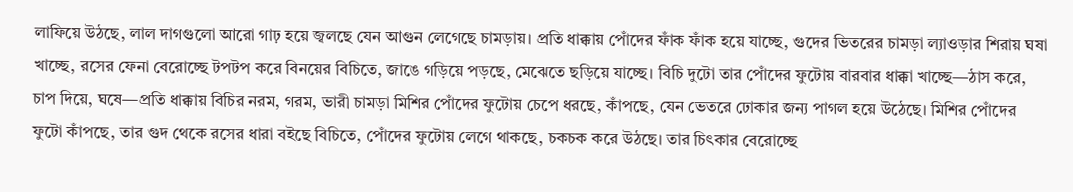লাফিয়ে উঠছে, লাল দাগগুলো আরো গাঢ় হয়ে জ্বলছে যেন আগুন লেগেছে চামড়ায়। প্রতি ধাক্কায় পোঁদের ফাঁক ফাঁক হয়ে যাচ্ছে, গুদের ভিতরের চামড়া ল্যাওড়ার শিরায় ঘষা খাচ্ছে, রসের ফেনা বেরোচ্ছে টপটপ করে বিনয়ের বিচিতে, জাঙে গড়িয়ে পড়ছে, মেঝেতে ছড়িয়ে যাচ্ছে। বিচি দুটো তার পোঁদের ফুটোয় বারবার ধাক্কা খাচ্ছে—ঠাস করে, চাপ দিয়ে, ঘষে—প্রতি ধাক্কায় বিচির নরম, গরম, ভারী চামড়া মিশির পোঁদের ফুটোয় চেপে ধরছে, কাঁপছে, যেন ভেতরে ঢোকার জন্য পাগল হয়ে উঠেছে। মিশির পোঁদের ফুটো কাঁপছে, তার গুদ থেকে রসের ধারা বইছে বিচিতে, পোঁদের ফুটোয় লেগে থাকছে, চকচক করে উঠছে। তার চিৎকার বেরোচ্ছে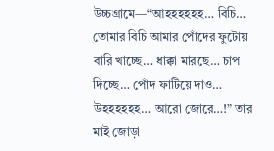উচ্চগ্রামে—“আহহহহহহ… বিচি… তোমার বিচি আমার পোঁদের ফুটোয় বারি খাচ্ছে… ধাক্কা মারছে… চাপ দিচ্ছে… পোঁদ ফাটিয়ে দাও… উহহহহহহ… আরো জোরে…!” তার মাই জোড়া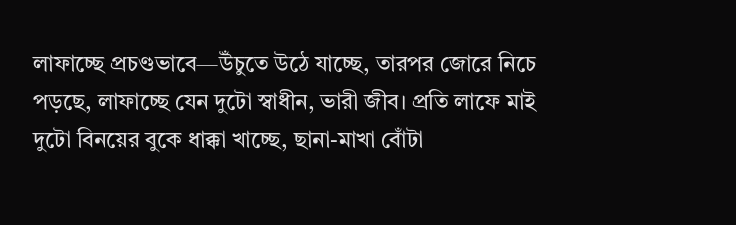লাফাচ্ছে প্রচণ্ডভাবে—উঁচুতে উঠে যাচ্ছে, তারপর জোরে নিচে পড়ছে, লাফাচ্ছে যেন দুটো স্বাধীন, ভারী জীব। প্রতি লাফে মাই দুটো বিনয়ের বুকে ধাক্কা খাচ্ছে, ছানা-মাখা বোঁটা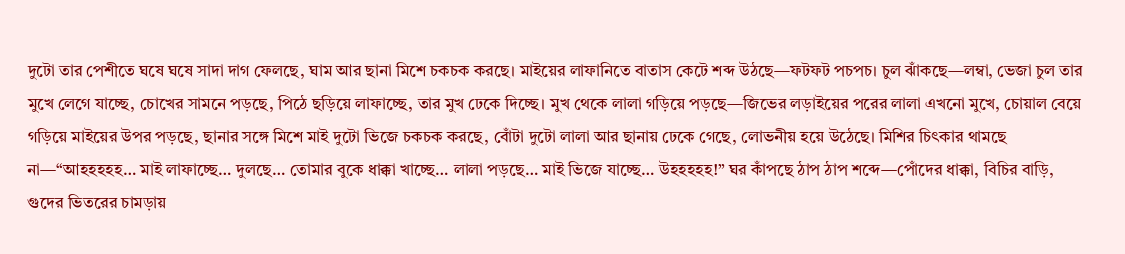দুটো তার পেশীতে ঘষে ঘষে সাদা দাগ ফেলছে, ঘাম আর ছানা মিশে চকচক করছে। মাইয়ের লাফানিতে বাতাস কেটে শব্দ উঠছে—ফটফট পচপচ। চুল ঝাঁকছে—লম্বা, ভেজা চুল তার মুখে লেগে যাচ্ছে, চোখের সামনে পড়ছে, পিঠে ছড়িয়ে লাফাচ্ছে, তার মুখ ঢেকে দিচ্ছে। মুখ থেকে লালা গড়িয়ে পড়ছে—জিভের লড়াইয়ের পরের লালা এখনো মুখে, চোয়াল বেয়ে গড়িয়ে মাইয়ের উপর পড়ছে, ছানার সঙ্গে মিশে মাই দুটো ভিজে চকচক করছে, বোঁটা দুটো লালা আর ছানায় ঢেকে গেছে, লোভনীয় হয়ে উঠেছে। মিশির চিৎকার থামছে না—“আহহহহহ… মাই লাফাচ্ছে… দুলছে… তোমার বুকে ধাক্কা খাচ্ছে… লালা পড়ছে… মাই ভিজে যাচ্ছে… উহহহহহ!” ঘর কাঁপছে ঠাপ ঠাপ শব্দে—পোঁদের ধাক্কা, বিচির বাড়ি, গুদের ভিতরের চামড়ায়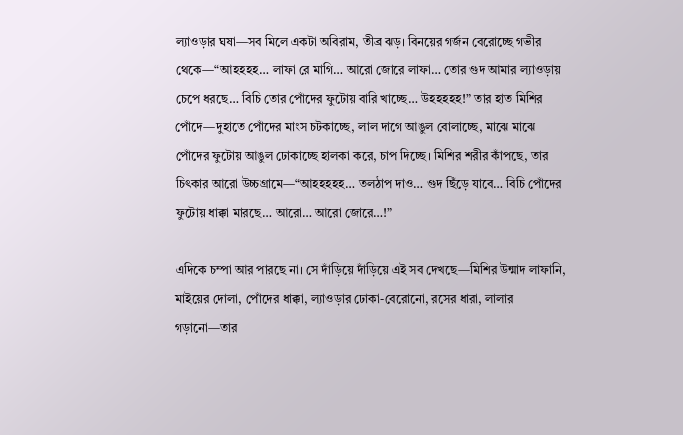ল্যাওড়ার ঘষা—সব মিলে একটা অবিরাম, তীব্র ঝড়। বিনয়ের গর্জন বেরোচ্ছে গভীর থেকে—“আহহহহ… লাফা রে মাগি… আরো জোরে লাফা… তোর গুদ আমার ল্যাওড়ায় চেপে ধরছে… বিচি তোর পোঁদের ফুটোয় বারি খাচ্ছে… উহহহহহ!” তার হাত মিশির পোঁদে—দুহাতে পোঁদের মাংস চটকাচ্ছে, লাল দাগে আঙুল বোলাচ্ছে, মাঝে মাঝে পোঁদের ফুটোয় আঙুল ঢোকাচ্ছে হালকা করে, চাপ দিচ্ছে। মিশির শরীর কাঁপছে, তার চিৎকার আরো উচ্চগ্রামে—“আহহহহহ… তলঠাপ দাও… গুদ ছিঁড়ে যাবে… বিচি পোঁদের ফুটোয় ধাক্কা মারছে… আরো… আরো জোরে…!”

এদিকে চম্পা আর পারছে না। সে দাঁড়িয়ে দাঁড়িয়ে এই সব দেখছে—মিশির উন্মাদ লাফানি, মাইয়ের দোলা, পোঁদের ধাক্কা, ল্যাওড়ার ঢোকা-বেরোনো, রসের ধারা, লালার গড়ানো—তার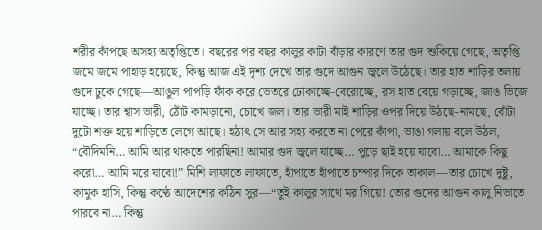শরীর কাঁপছে অসহ্য অতৃপ্তিতে। বছরের পর বছর কালুর কাটা বাঁড়ার কারণে তার গুদ শুকিয়ে গেছে, অতৃপ্তি জমে জমে পাহাড় হয়েছে, কিন্তু আজ এই দৃশ্য দেখে তার গুদে আগুন জ্বলে উঠেছে। তার হাত শাড়ির তলায় গুদে ঢুকে গেছে—আঙুল পাপড়ি ফাঁক করে ভেতরে ঢোকাচ্ছে-বেরোচ্ছে, রস হাত বেয়ে গড়াচ্ছে, জাঙ ভিজে যাচ্ছে। তার শ্বাস ভারী, ঠোঁট কামড়ানো, চোখে জল। তার ভারী মাই শাড়ির ওপর দিয়ে উঠছে-নামছে, বোঁটা দুটো শক্ত হয়ে শাড়িতে লেগে আছে। হঠাৎ সে আর সহ্য করতে না পেরে কাঁপা, ভাঙা গলায় বলে উঠল, “বৌদিমনি… আমি আর থাকতে পারছিনা! আমার গুদ জ্বলে যাচ্ছে… পুড়ে ছাই হয়ে যাবো… আমাকে কিছু করো… আমি মরে যাবো!” মিশি লাফাতে লাফাতে, হাঁপাতে হাঁপাতে চম্পার দিকে তাকাল—তার চোখে দুষ্টু, কামুক হাসি, কিন্তু কণ্ঠে আদেশের কঠিন সুর—“তুই কালুর সাথে মর গিয়ে! তোর গুদের আগুন কালু নিভাতে পারবে না… কিন্তু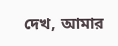দেখ, আমার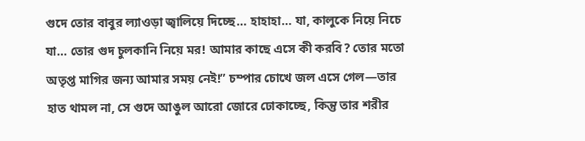গুদে তোর বাবুর ল্যাওড়া জ্বালিয়ে দিচ্ছে… হাহাহা… যা, কালুকে নিয়ে নিচে যা… তোর গুদ চুলকানি নিয়ে মর! আমার কাছে এসে কী করবি? তোর মতো অতৃপ্ত মাগির জন্য আমার সময় নেই!” চম্পার চোখে জল এসে গেল—তার হাত থামল না, সে গুদে আঙুল আরো জোরে ঢোকাচ্ছে, কিন্তু তার শরীর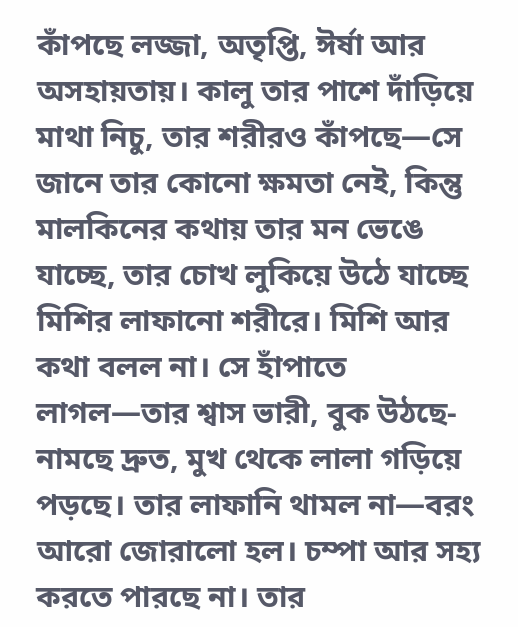কাঁপছে লজ্জা, অতৃপ্তি, ঈর্ষা আর অসহায়তায়। কালু তার পাশে দাঁড়িয়ে মাথা নিচু, তার শরীরও কাঁপছে—সে জানে তার কোনো ক্ষমতা নেই, কিন্তু মালকিনের কথায় তার মন ভেঙে যাচ্ছে, তার চোখ লুকিয়ে উঠে যাচ্ছে মিশির লাফানো শরীরে। মিশি আর কথা বলল না। সে হাঁপাতে লাগল—তার শ্বাস ভারী, বুক উঠছে-নামছে দ্রুত, মুখ থেকে লালা গড়িয়ে পড়ছে। তার লাফানি থামল না—বরং আরো জোরালো হল। চম্পা আর সহ্য করতে পারছে না। তার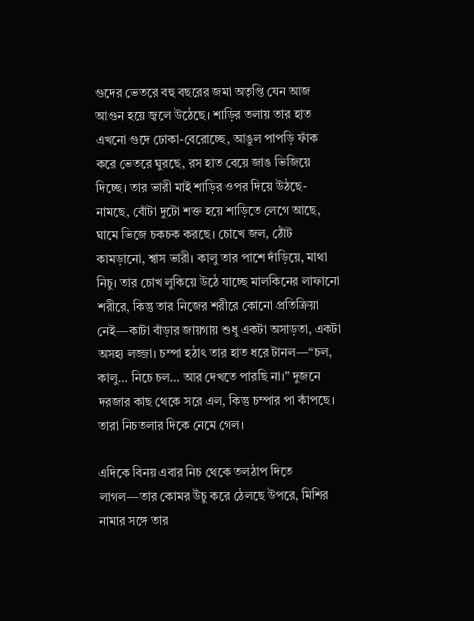গুদের ভেতরে বহু বছরের জমা অতৃপ্তি যেন আজ আগুন হয়ে জ্বলে উঠেছে। শাড়ির তলায় তার হাত এখনো গুদে ঢোকা-বেরোচ্ছে, আঙুল পাপড়ি ফাঁক করে ভেতরে ঘুরছে, রস হাত বেয়ে জাঙ ভিজিয়ে দিচ্ছে। তার ভারী মাই শাড়ির ওপর দিয়ে উঠছে-নামছে, বোঁটা দুটো শক্ত হয়ে শাড়িতে লেগে আছে, ঘামে ভিজে চকচক করছে। চোখে জল, ঠোঁট কামড়ানো, শ্বাস ভারী। কালু তার পাশে দাঁড়িয়ে, মাথা নিচু। তার চোখ লুকিয়ে উঠে যাচ্ছে মালকিনের লাফানো শরীরে, কিন্তু তার নিজের শরীরে কোনো প্রতিক্রিয়া নেই—কাটা বাঁড়ার জায়গায় শুধু একটা অসাড়তা, একটা অসহ্য লজ্জা। চম্পা হঠাৎ তার হাত ধরে টানল—“চল, কালু… নিচে চল… আর দেখতে পারছি না।” দুজনে দরজার কাছ থেকে সরে এল, কিন্তু চম্পার পা কাঁপছে। তারা নিচতলার দিকে নেমে গেল।

এদিকে বিনয় এবার নিচ থেকে তলঠাপ দিতে লাগল—তার কোমর উঁচু করে ঠেলছে উপরে, মিশির নামার সঙ্গে তার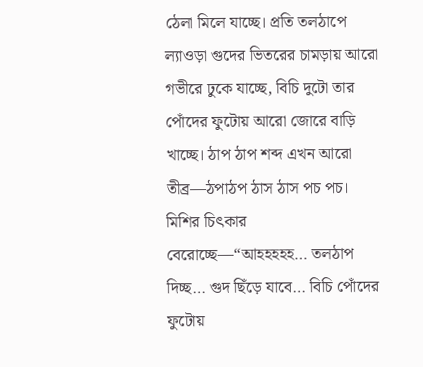ঠেলা মিলে যাচ্ছে। প্রতি তলঠাপে ল্যাওড়া গুদের ভিতরের চামড়ায় আরো গভীরে ঢুকে যাচ্ছে, বিচি দুটো তার পোঁদের ফুটোয় আরো জোরে বাড়ি খাচ্ছে। ঠাপ ঠাপ শব্দ এখন আরো তীব্র—ঠপাঠপ ঠাস ঠাস পচ পচ। মিশির চিৎকার বেরোচ্ছে—“আহহহহহ… তলঠাপ দিচ্ছ… গুদ ছিঁড়ে যাবে… বিচি পোঁদের ফুটোয়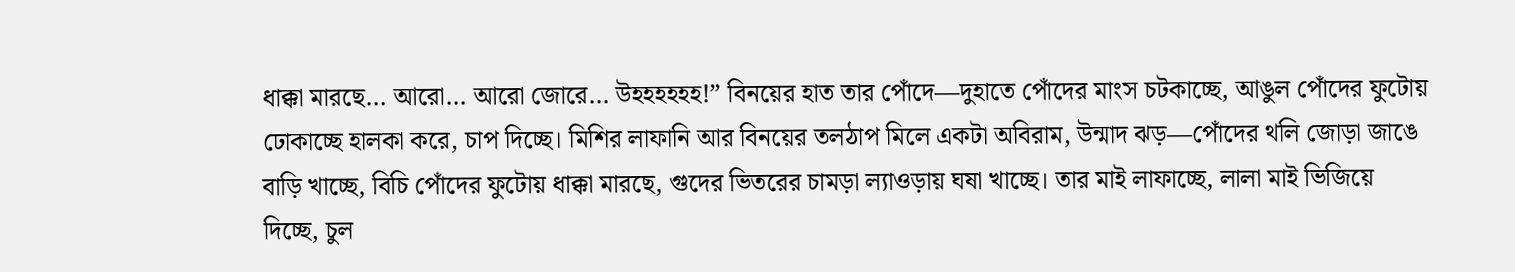ধাক্কা মারছে… আরো… আরো জোরে… উহহহহহহ!” বিনয়ের হাত তার পোঁদে—দুহাতে পোঁদের মাংস চটকাচ্ছে, আঙুল পোঁদের ফুটোয় ঢোকাচ্ছে হালকা করে, চাপ দিচ্ছে। মিশির লাফানি আর বিনয়ের তলঠাপ মিলে একটা অবিরাম, উন্মাদ ঝড়—পোঁদের থলি জোড়া জাঙে বাড়ি খাচ্ছে, বিচি পোঁদের ফুটোয় ধাক্কা মারছে, গুদের ভিতরের চামড়া ল্যাওড়ায় ঘষা খাচ্ছে। তার মাই লাফাচ্ছে, লালা মাই ভিজিয়ে দিচ্ছে, চুল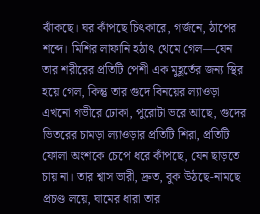ঝাঁকছে। ঘর কাঁপছে চিৎকারে, গর্জনে, ঠাপের শব্দে। মিশির লাফানি হঠাৎ থেমে গেল—যেন তার শরীরের প্রতিটি পেশী এক মুহূর্তের জন্য স্থির হয়ে গেল, কিন্তু তার গুদে বিনয়ের ল্যাওড়া এখনো গভীরে ঢোকা, পুরোটা ভরে আছে, গুদের ভিতরের চামড়া ল্যাওড়ার প্রতিটি শিরা, প্রতিটি ফোলা অংশকে চেপে ধরে কাঁপছে, যেন ছাড়তে চায় না। তার শ্বাস ভারী, দ্রুত, বুক উঠছে-নামছে প্রচণ্ড লয়ে, ঘামের ধারা তার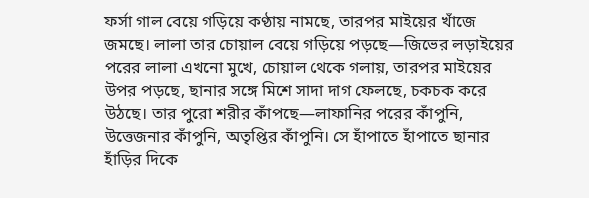ফর্সা গাল বেয়ে গড়িয়ে কণ্ঠায় নামছে, তারপর মাইয়ের খাঁজে জমছে। লালা তার চোয়াল বেয়ে গড়িয়ে পড়ছে—জিভের লড়াইয়ের পরের লালা এখনো মুখে, চোয়াল থেকে গলায়, তারপর মাইয়ের উপর পড়ছে, ছানার সঙ্গে মিশে সাদা দাগ ফেলছে, চকচক করে উঠছে। তার পুরো শরীর কাঁপছে—লাফানির পরের কাঁপুনি, উত্তেজনার কাঁপুনি, অতৃপ্তির কাঁপুনি। সে হাঁপাতে হাঁপাতে ছানার হাঁড়ির দিকে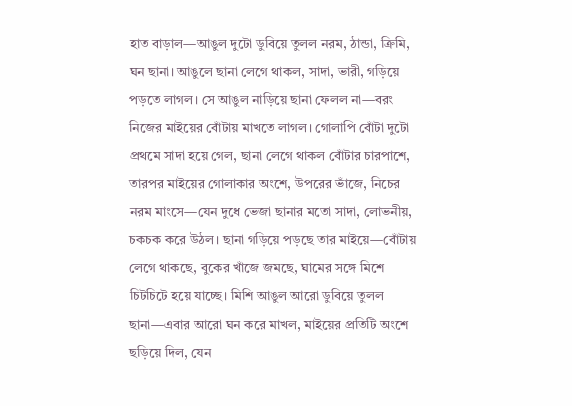হাত বাড়াল—আঙুল দুটো ডুবিয়ে তুলল নরম, ঠান্ডা, ক্রিমি, ঘন ছানা। আঙুলে ছানা লেগে থাকল, সাদা, ভারী, গড়িয়ে পড়তে লাগল। সে আঙুল নাড়িয়ে ছানা ফেলল না—বরং নিজের মাইয়ের বোঁটায় মাখতে লাগল। গোলাপি বোঁটা দুটো প্রথমে সাদা হয়ে গেল, ছানা লেগে থাকল বোঁটার চারপাশে, তারপর মাইয়ের গোলাকার অংশে, উপরের ভাঁজে, নিচের নরম মাংসে—যেন দুধে ভেজা ছানার মতো সাদা, লোভনীয়, চকচক করে উঠল। ছানা গড়িয়ে পড়ছে তার মাইয়ে—বোঁটায় লেগে থাকছে, বুকের খাঁজে জমছে, ঘামের সঙ্গে মিশে চিটচিটে হয়ে যাচ্ছে। মিশি আঙুল আরো ডুবিয়ে তুলল ছানা—এবার আরো ঘন করে মাখল, মাইয়ের প্রতিটি অংশে ছড়িয়ে দিল, যেন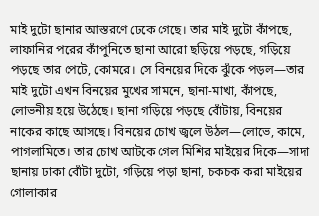মাই দুটো ছানার আস্তরণে ঢেকে গেছে। তার মাই দুটো কাঁপছে, লাফানির পরের কাঁপুনিতে ছানা আরো ছড়িয়ে পড়ছে, গড়িয়ে পড়ছে তার পেটে, কোমরে। সে বিনয়ের দিকে ঝুঁকে পড়ল—তার মাই দুটো এখন বিনয়ের মুখের সামনে, ছানা-মাখা, কাঁপছে, লোভনীয় হয়ে উঠেছে। ছানা গড়িয়ে পড়ছে বোঁটায়, বিনয়ের নাকের কাছে আসছে। বিনয়ের চোখ জ্বলে উঠল—লোভে, কামে, পাগলামিতে। তার চোখ আটকে গেল মিশির মাইয়ের দিকে—সাদা ছানায় ঢাকা বোঁটা দুটো, গড়িয়ে পড়া ছানা, চকচক করা মাইয়ের গোলাকার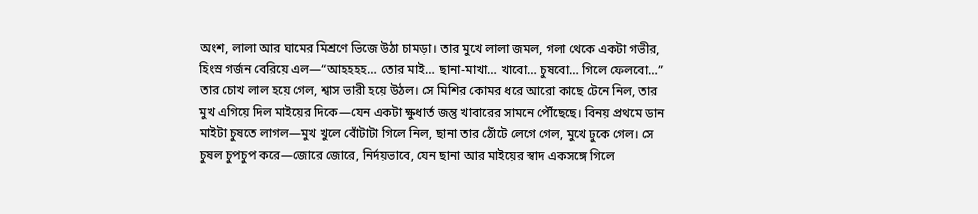অংশ, লালা আর ঘামের মিশ্রণে ভিজে উঠা চামড়া। তার মুখে লালা জমল, গলা থেকে একটা গভীর, হিংস্র গর্জন বেরিয়ে এল—“আহহহহ… তোর মাই… ছানা-মাখা… খাবো… চুষবো… গিলে ফেলবো…” তার চোখ লাল হয়ে গেল, শ্বাস ভারী হয়ে উঠল। সে মিশির কোমর ধরে আরো কাছে টেনে নিল, তার মুখ এগিয়ে দিল মাইয়ের দিকে—যেন একটা ক্ষুধার্ত জন্তু খাবারের সামনে পৌঁছেছে। বিনয় প্রথমে ডান মাইটা চুষতে লাগল—মুখ খুলে বোঁটাটা গিলে নিল, ছানা তার ঠোঁটে লেগে গেল, মুখে ঢুকে গেল। সে চুষল চুপচুপ করে—জোরে জোরে, নির্দয়ভাবে, যেন ছানা আর মাইয়ের স্বাদ একসঙ্গে গিলে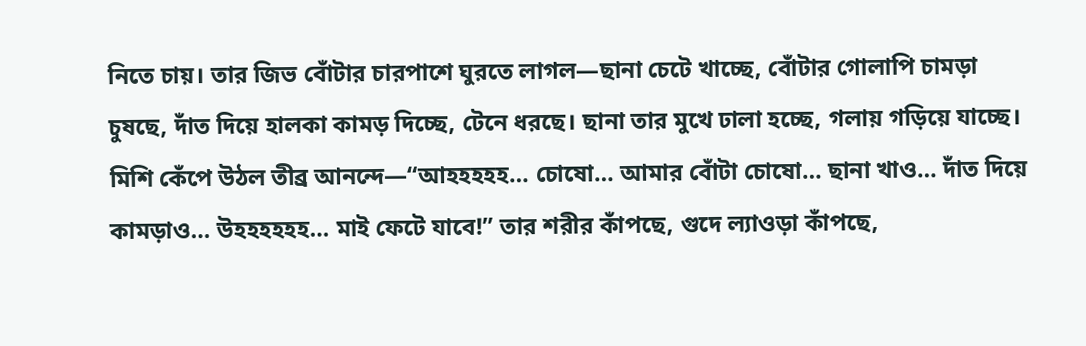নিতে চায়। তার জিভ বোঁটার চারপাশে ঘুরতে লাগল—ছানা চেটে খাচ্ছে, বোঁটার গোলাপি চামড়া চুষছে, দাঁত দিয়ে হালকা কামড় দিচ্ছে, টেনে ধরছে। ছানা তার মুখে ঢালা হচ্ছে, গলায় গড়িয়ে যাচ্ছে। মিশি কেঁপে উঠল তীব্র আনন্দে—“আহহহহহ… চোষো… আমার বোঁটা চোষো… ছানা খাও… দাঁত দিয়ে কামড়াও… উহহহহহহ… মাই ফেটে যাবে!” তার শরীর কাঁপছে, গুদে ল্যাওড়া কাঁপছে,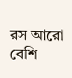রস আরো বেশি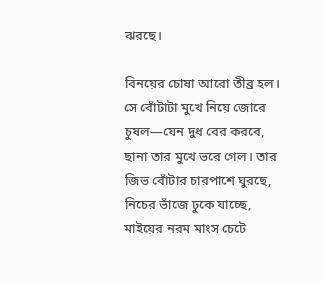ঝরছে।

বিনয়ের চোষা আরো তীব্র হল। সে বোঁটাটা মুখে নিয়ে জোরে চুষল—যেন দুধ বের করবে, ছানা তার মুখে ভরে গেল। তার জিভ বোঁটার চারপাশে ঘুরছে, নিচের ভাঁজে ঢুকে যাচ্ছে, মাইয়ের নরম মাংস চেটে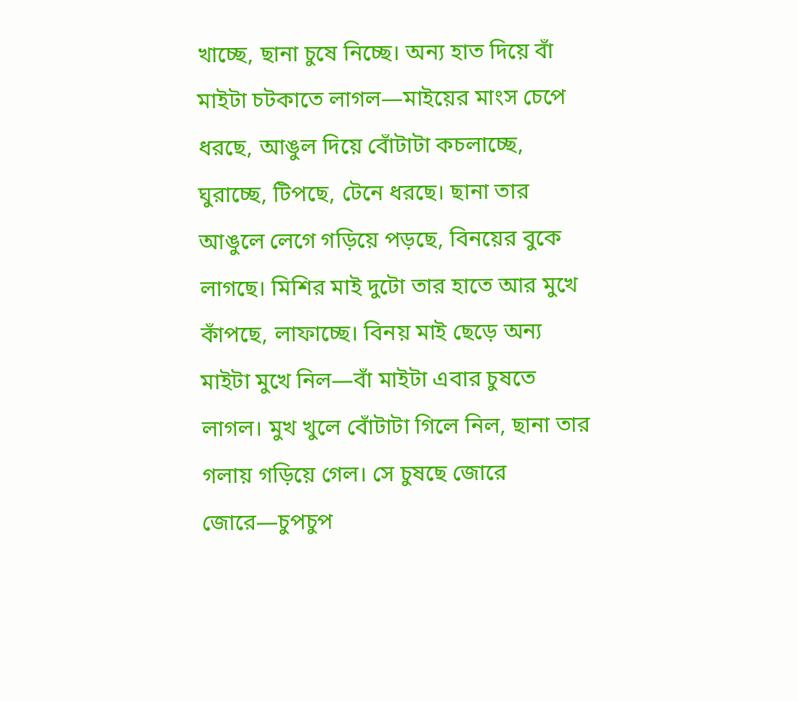খাচ্ছে, ছানা চুষে নিচ্ছে। অন্য হাত দিয়ে বাঁ মাইটা চটকাতে লাগল—মাইয়ের মাংস চেপে ধরছে, আঙুল দিয়ে বোঁটাটা কচলাচ্ছে, ঘুরাচ্ছে, টিপছে, টেনে ধরছে। ছানা তার আঙুলে লেগে গড়িয়ে পড়ছে, বিনয়ের বুকে লাগছে। মিশির মাই দুটো তার হাতে আর মুখে কাঁপছে, লাফাচ্ছে। বিনয় মাই ছেড়ে অন্য মাইটা মুখে নিল—বাঁ মাইটা এবার চুষতে লাগল। মুখ খুলে বোঁটাটা গিলে নিল, ছানা তার গলায় গড়িয়ে গেল। সে চুষছে জোরে জোরে—চুপচুপ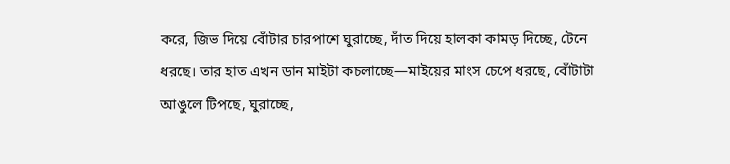করে, জিভ দিয়ে বোঁটার চারপাশে ঘুরাচ্ছে, দাঁত দিয়ে হালকা কামড় দিচ্ছে, টেনে ধরছে। তার হাত এখন ডান মাইটা কচলাচ্ছে—মাইয়ের মাংস চেপে ধরছে, বোঁটাটা আঙুলে টিপছে, ঘুরাচ্ছে,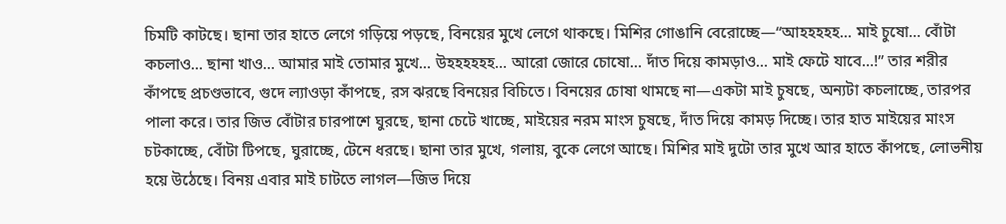চিমটি কাটছে। ছানা তার হাতে লেগে গড়িয়ে পড়ছে, বিনয়ের মুখে লেগে থাকছে। মিশির গোঙানি বেরোচ্ছে—“আহহহহহ… মাই চুষো… বোঁটা কচলাও… ছানা খাও… আমার মাই তোমার মুখে… উহহহহহহ… আরো জোরে চোষো… দাঁত দিয়ে কামড়াও… মাই ফেটে যাবে…!” তার শরীর কাঁপছে প্রচণ্ডভাবে, গুদে ল্যাওড়া কাঁপছে, রস ঝরছে বিনয়ের বিচিতে। বিনয়ের চোষা থামছে না—একটা মাই চুষছে, অন্যটা কচলাচ্ছে, তারপর পালা করে। তার জিভ বোঁটার চারপাশে ঘুরছে, ছানা চেটে খাচ্ছে, মাইয়ের নরম মাংস চুষছে, দাঁত দিয়ে কামড় দিচ্ছে। তার হাত মাইয়ের মাংস চটকাচ্ছে, বোঁটা টিপছে, ঘুরাচ্ছে, টেনে ধরছে। ছানা তার মুখে, গলায়, বুকে লেগে আছে। মিশির মাই দুটো তার মুখে আর হাতে কাঁপছে, লোভনীয় হয়ে উঠেছে। বিনয় এবার মাই চাটতে লাগল—জিভ দিয়ে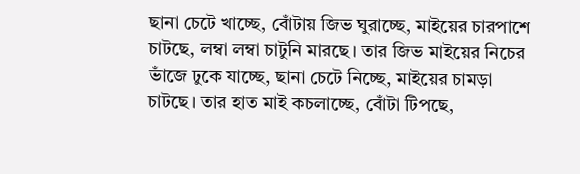ছানা চেটে খাচ্ছে, বোঁটায় জিভ ঘুরাচ্ছে, মাইয়ের চারপাশে চাটছে, লম্বা লম্বা চাটুনি মারছে। তার জিভ মাইয়ের নিচের ভাঁজে ঢুকে যাচ্ছে, ছানা চেটে নিচ্ছে, মাইয়ের চামড়া চাটছে। তার হাত মাই কচলাচ্ছে, বোঁটা টিপছে,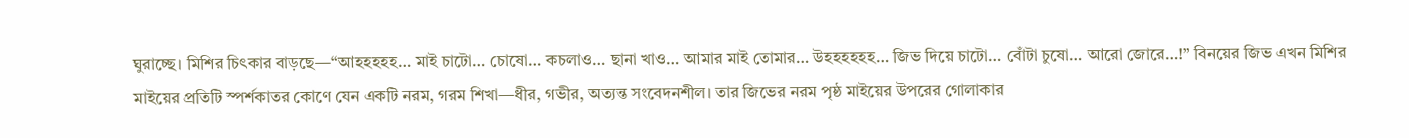ঘুরাচ্ছে। মিশির চিৎকার বাড়ছে—“আহহহহহ… মাই চাটো… চোষো… কচলাও… ছানা খাও… আমার মাই তোমার… উহহহহহহ… জিভ দিয়ে চাটো… বোঁটা চুষো… আরো জোরে…!” বিনয়ের জিভ এখন মিশির মাইয়ের প্রতিটি স্পর্শকাতর কোণে যেন একটি নরম, গরম শিখা—ধীর, গভীর, অত্যন্ত সংবেদনশীল। তার জিভের নরম পৃষ্ঠ মাইয়ের উপরের গোলাকার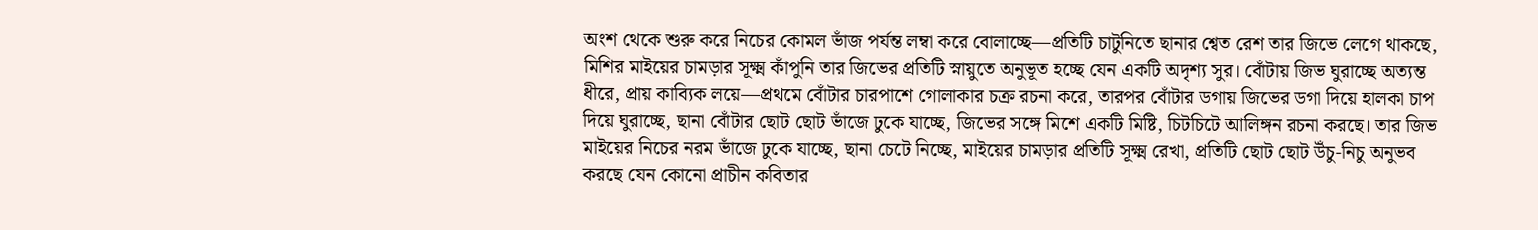অংশ থেকে শুরু করে নিচের কোমল ভাঁজ পর্যন্ত লম্বা করে বোলাচ্ছে—প্রতিটি চাটুনিতে ছানার শ্বেত রেশ তার জিভে লেগে থাকছে, মিশির মাইয়ের চামড়ার সূক্ষ্ম কাঁপুনি তার জিভের প্রতিটি স্নায়ুতে অনুভূত হচ্ছে যেন একটি অদৃশ্য সুর। বোঁটায় জিভ ঘুরাচ্ছে অত্যন্ত ধীরে, প্রায় কাব্যিক লয়ে—প্রথমে বোঁটার চারপাশে গোলাকার চক্র রচনা করে, তারপর বোঁটার ডগায় জিভের ডগা দিয়ে হালকা চাপ দিয়ে ঘুরাচ্ছে, ছানা বোঁটার ছোট ছোট ভাঁজে ঢুকে যাচ্ছে, জিভের সঙ্গে মিশে একটি মিষ্টি, চিটচিটে আলিঙ্গন রচনা করছে। তার জিভ মাইয়ের নিচের নরম ভাঁজে ঢুকে যাচ্ছে, ছানা চেটে নিচ্ছে, মাইয়ের চামড়ার প্রতিটি সূক্ষ্ম রেখা, প্রতিটি ছোট ছোট উঁচু-নিচু অনুভব করছে যেন কোনো প্রাচীন কবিতার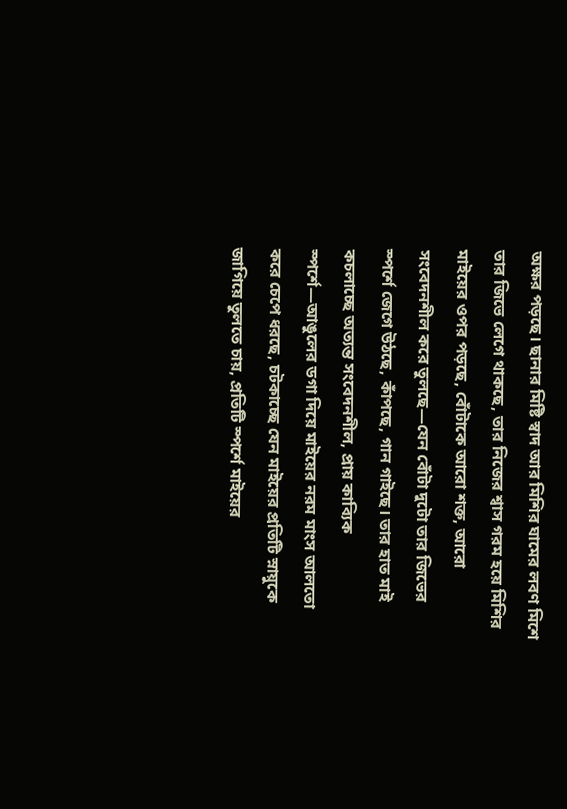অক্ষর পড়ছে। ছানার মিষ্টি স্বাদ আর মিশির ঘামের লবণ মিশে তার জিভে লেগে থাকছে, তার নিজের শ্বাস গরম হয়ে মিশির মাইয়ের ওপর পড়ছে, বোঁটাকে আরো শক্ত, আরো সংবেদনশীল করে তুলছে—যেন বোঁটা দুটো তার জিভের স্পর্শে জেগে উঠছে, কাঁপছে, গান গাইছে। তার হাত মাই কচলাচ্ছে অত্যন্ত সংবেদনশীল, প্রায় কাব্যিক স্পর্শে—আঙুলের ডগা দিয়ে মাইয়ের নরম মাংস আলতো করে চেপে ধরছে, চটকাচ্ছে যেন মাইয়ের প্রতিটি স্নায়ুকে জাগিয়ে তুলতে চায়, প্রতিটি স্পর্শে মাইয়ের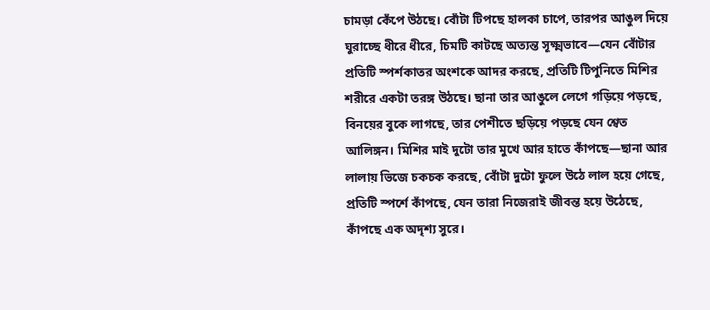চামড়া কেঁপে উঠছে। বোঁটা টিপছে হালকা চাপে, তারপর আঙুল দিয়ে ঘুরাচ্ছে ধীরে ধীরে, চিমটি কাটছে অত্যন্ত সূক্ষ্মভাবে—যেন বোঁটার প্রতিটি স্পর্শকাতর অংশকে আদর করছে, প্রতিটি টিপুনিতে মিশির শরীরে একটা তরঙ্গ উঠছে। ছানা তার আঙুলে লেগে গড়িয়ে পড়ছে, বিনয়ের বুকে লাগছে, তার পেশীতে ছড়িয়ে পড়ছে যেন শ্বেত আলিঙ্গন। মিশির মাই দুটো তার মুখে আর হাতে কাঁপছে—ছানা আর লালায় ভিজে চকচক করছে, বোঁটা দুটো ফুলে উঠে লাল হয়ে গেছে, প্রতিটি স্পর্শে কাঁপছে, যেন তারা নিজেরাই জীবন্ত হয়ে উঠেছে, কাঁপছে এক অদৃশ্য সুরে।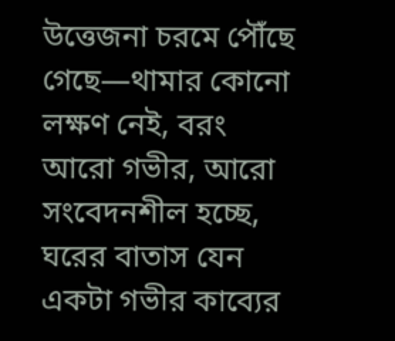উত্তেজনা চরমে পৌঁছে গেছে—থামার কোনো লক্ষণ নেই, বরং আরো গভীর, আরো সংবেদনশীল হচ্ছে, ঘরের বাতাস যেন একটা গভীর কাব্যের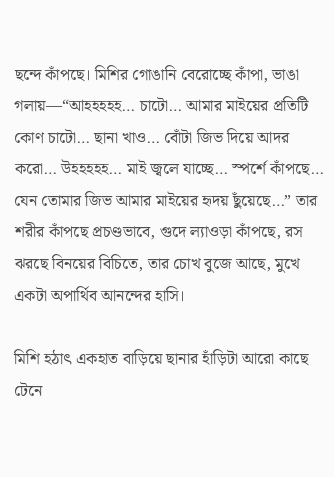ছন্দে কাঁপছে। মিশির গোঙানি বেরোচ্ছে কাঁপা, ভাঙা গলায়—“আহহহহহ… চাটো… আমার মাইয়ের প্রতিটি কোণ চাটো… ছানা খাও… বোঁটা জিভ দিয়ে আদর করো… উহহহহহ… মাই জ্বলে যাচ্ছে… স্পর্শে কাঁপছে… যেন তোমার জিভ আমার মাইয়ের হৃদয় ছুঁয়েছে…” তার শরীর কাঁপছে প্রচণ্ডভাবে, গুদে ল্যাওড়া কাঁপছে, রস ঝরছে বিনয়ের বিচিতে, তার চোখ বুজে আছে, মুখে একটা অপার্থিব আনন্দের হাসি।

মিশি হঠাৎ একহাত বাড়িয়ে ছানার হাঁড়িটা আরো কাছে টেনে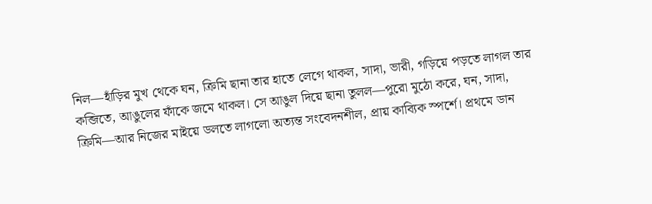নিল—হাঁড়ির মুখ থেকে ঘন, ক্রিমি ছানা তার হাতে লেগে থাকল, সাদা, ভারী, গড়িয়ে পড়তে লাগল তার কব্জিতে, আঙুলের ফাঁকে জমে থাকল। সে আঙুল দিয়ে ছানা তুলল—পুরো মুঠো করে, ঘন, সাদা, ক্রিমি—আর নিজের মাইয়ে ডলতে লাগলো অত্যন্ত সংবেদনশীল, প্রায় কাব্যিক স্পর্শে। প্রথমে ডান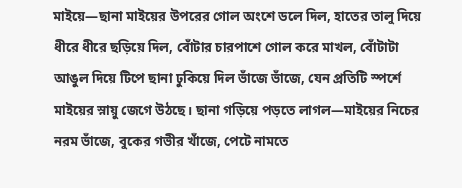মাইয়ে—ছানা মাইয়ের উপরের গোল অংশে ডলে দিল, হাতের তালু দিয়ে ধীরে ধীরে ছড়িয়ে দিল, বোঁটার চারপাশে গোল করে মাখল, বোঁটাটা আঙুল দিয়ে টিপে ছানা ঢুকিয়ে দিল ভাঁজে ভাঁজে, যেন প্রতিটি স্পর্শে মাইয়ের স্নায়ু জেগে উঠছে। ছানা গড়িয়ে পড়তে লাগল—মাইয়ের নিচের নরম ভাঁজে, বুকের গভীর খাঁজে, পেটে নামতে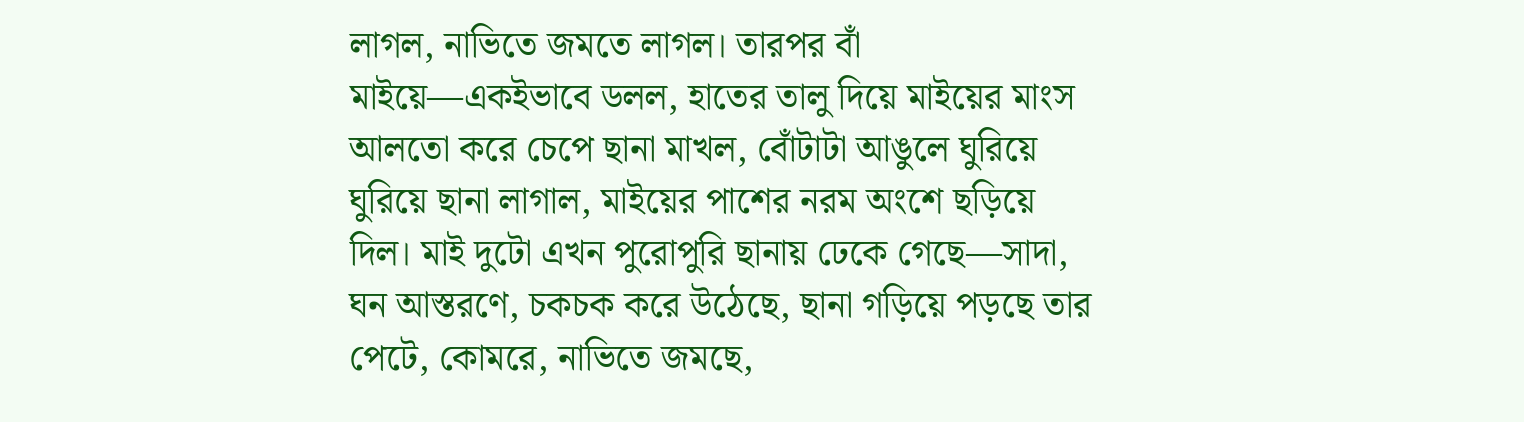লাগল, নাভিতে জমতে লাগল। তারপর বাঁ মাইয়ে—একইভাবে ডলল, হাতের তালু দিয়ে মাইয়ের মাংস আলতো করে চেপে ছানা মাখল, বোঁটাটা আঙুলে ঘুরিয়ে ঘুরিয়ে ছানা লাগাল, মাইয়ের পাশের নরম অংশে ছড়িয়ে দিল। মাই দুটো এখন পুরোপুরি ছানায় ঢেকে গেছে—সাদা, ঘন আস্তরণে, চকচক করে উঠেছে, ছানা গড়িয়ে পড়ছে তার পেটে, কোমরে, নাভিতে জমছে,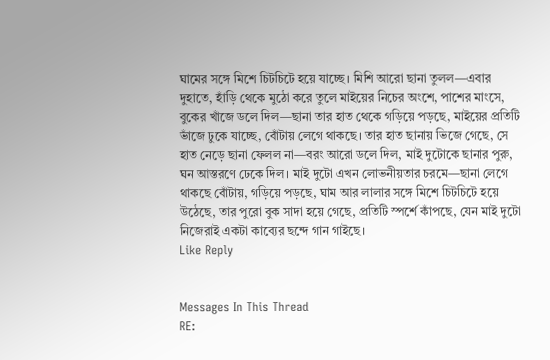ঘামের সঙ্গে মিশে চিটচিটে হয়ে যাচ্ছে। মিশি আরো ছানা তুলল—এবার দুহাতে, হাঁড়ি থেকে মুঠো করে তুলে মাইয়ের নিচের অংশে, পাশের মাংসে, বুকের খাঁজে ডলে দিল—ছানা তার হাত থেকে গড়িয়ে পড়ছে, মাইয়ের প্রতিটি ভাঁজে ঢুকে যাচ্ছে, বোঁটায় লেগে থাকছে। তার হাত ছানায় ভিজে গেছে, সে হাত নেড়ে ছানা ফেলল না—বরং আরো ডলে দিল, মাই দুটোকে ছানার পুরু, ঘন আস্তরণে ঢেকে দিল। মাই দুটো এখন লোভনীয়তার চরমে—ছানা লেগে থাকছে বোঁটায়, গড়িয়ে পড়ছে, ঘাম আর লালার সঙ্গে মিশে চিটচিটে হয়ে উঠেছে, তার পুরো বুক সাদা হয়ে গেছে, প্রতিটি স্পর্শে কাঁপছে, যেন মাই দুটো নিজেরাই একটা কাব্যের ছন্দে গান গাইছে।
Like Reply


Messages In This Thread
RE: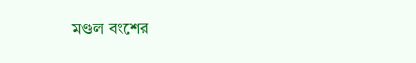মণ্ডল বংশের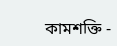কামশক্তি -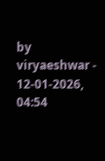by viryaeshwar - 12-01-2026, 04:54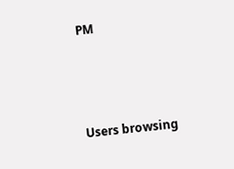PM



Users browsing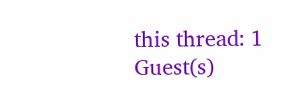this thread: 1 Guest(s)